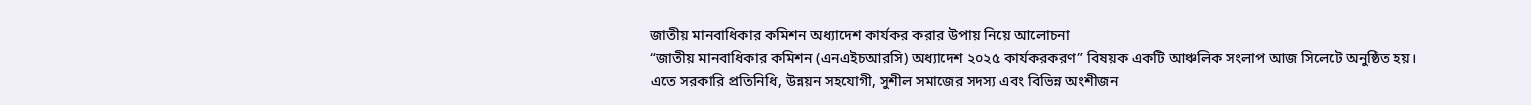জাতীয় মানবাধিকার কমিশন অধ্যাদেশ কার্যকর করার উপায় নিয়ে আলোচনা
“জাতীয় মানবাধিকার কমিশন (এনএইচআরসি) অধ্যাদেশ ২০২৫ কার্যকরকরণ” বিষয়ক একটি আঞ্চলিক সংলাপ আজ সিলেটে অনুষ্ঠিত হয়। এতে সরকারি প্রতিনিধি, উন্নয়ন সহযোগী, সুশীল সমাজের সদস্য এবং বিভিন্ন অংশীজন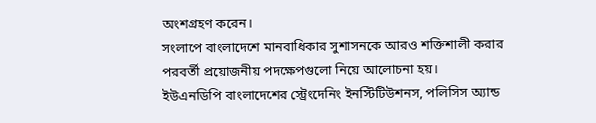অংশগ্রহণ করেন।
সংলাপে বাংলাদেশে মানবাধিকার সুশাসনকে আরও শক্তিশালী করার পরবর্তী প্রয়োজনীয় পদক্ষেপগুলো নিয়ে আলোচনা হয়।
ইউএনডিপি বাংলাদেশের স্ট্রেংদেনিং ইনস্টিটিউশনস, পলিসিস অ্যান্ড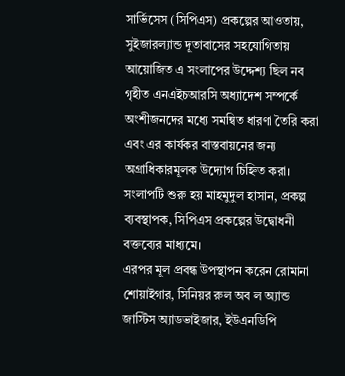সার্ভিসেস (সিপিএস) প্রকল্পের আওতায়, সুইজারল্যান্ড দূতাবাসের সহযোগিতায় আয়োজিত এ সংলাপের উদ্দেশ্য ছিল নব গৃহীত এনএইচআরসি অধ্যাদেশ সম্পর্কে অংশীজনদের মধ্যে সমন্বিত ধারণা তৈরি করা এবং এর কার্যকর বাস্তবায়নের জন্য অগ্রাধিকারমূলক উদ্যোগ চিহ্নিত করা।
সংলাপটি শুরু হয় মাহমুদুল হাসান, প্রকল্প ব্যবস্থাপক, সিপিএস প্রকল্পের উদ্বোধনী বক্তব্যের মাধ্যমে।
এরপর মূল প্রবন্ধ উপস্থাপন করেন রোমানা শোয়াইগার, সিনিয়র রুল অব ল অ্যান্ড জাস্টিস অ্যাডভাইজার, ইউএনডিপি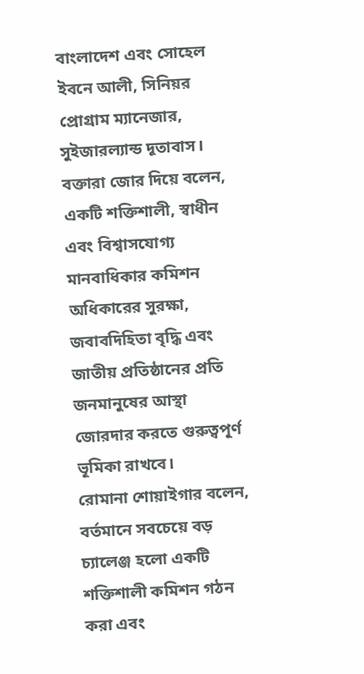বাংলাদেশ এবং সোহেল ইবনে আলী, সিনিয়র প্রোগ্রাম ম্যানেজার, সুইজারল্যান্ড দূতাবাস।
বক্তারা জোর দিয়ে বলেন, একটি শক্তিশালী, স্বাধীন এবং বিশ্বাসযোগ্য মানবাধিকার কমিশন অধিকারের সুরক্ষা, জবাবদিহিতা বৃদ্ধি এবং জাতীয় প্রতিষ্ঠানের প্রতি জনমানুষের আস্থা জোরদার করতে গুরুত্বপূর্ণ ভূমিকা রাখবে।
রোমানা শোয়াইগার বলেন, বর্তমানে সবচেয়ে বড় চ্যালেঞ্জ হলো একটি শক্তিশালী কমিশন গঠন করা এবং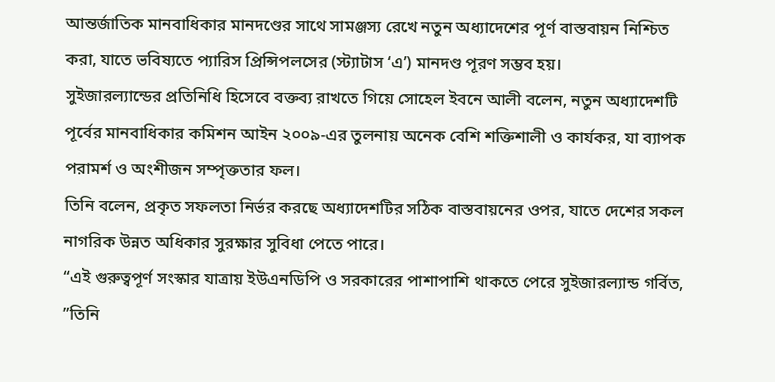আন্তর্জাতিক মানবাধিকার মানদণ্ডের সাথে সামঞ্জস্য রেখে নতুন অধ্যাদেশের পূর্ণ বাস্তবায়ন নিশ্চিত করা, যাতে ভবিষ্যতে প্যারিস প্রিন্সিপলসের (স্ট্যাটাস ‘এ’) মানদণ্ড পূরণ সম্ভব হয়।
সুইজারল্যান্ডের প্রতিনিধি হিসেবে বক্তব্য রাখতে গিয়ে সোহেল ইবনে আলী বলেন, নতুন অধ্যাদেশটি পূর্বের মানবাধিকার কমিশন আইন ২০০৯-এর তুলনায় অনেক বেশি শক্তিশালী ও কার্যকর, যা ব্যাপক পরামর্শ ও অংশীজন সম্পৃক্ততার ফল।
তিনি বলেন, প্রকৃত সফলতা নির্ভর করছে অধ্যাদেশটির সঠিক বাস্তবায়নের ওপর, যাতে দেশের সকল নাগরিক উন্নত অধিকার সুরক্ষার সুবিধা পেতে পারে।
“এই গুরুত্বপূর্ণ সংস্কার যাত্রায় ইউএনডিপি ও সরকারের পাশাপাশি থাকতে পেরে সুইজারল্যান্ড গর্বিত, ”তিনি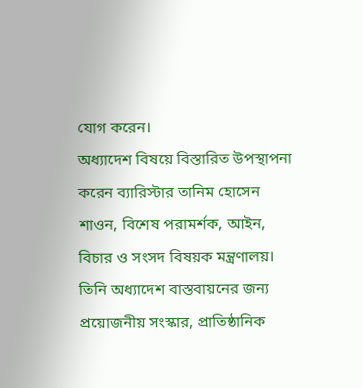যোগ করেন।
অধ্যাদেশ বিষয়ে বিস্তারিত উপস্থাপনা করেন ব্যারিস্টার তানিম হোসেন শাওন, বিশেষ পরামর্শক, আইন, বিচার ও সংসদ বিষয়ক মন্ত্রণালয়।
তিনি অধ্যাদেশ বাস্তবায়নের জন্য প্রয়োজনীয় সংস্কার, প্রাতিষ্ঠানিক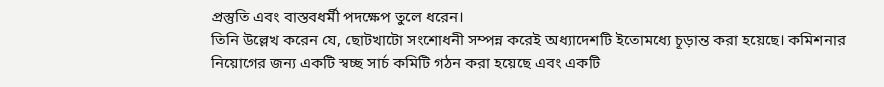প্রস্তুতি এবং বাস্তবধর্মী পদক্ষেপ তুলে ধরেন।
তিনি উল্লেখ করেন যে, ছোটখাটো সংশোধনী সম্পন্ন করেই অধ্যাদেশটি ইতোমধ্যে চূড়ান্ত করা হয়েছে। কমিশনার নিয়োগের জন্য একটি স্বচ্ছ সার্চ কমিটি গঠন করা হয়েছে এবং একটি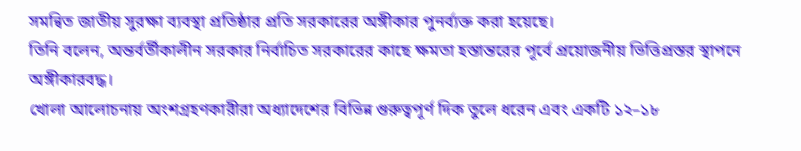সমন্বিত জাতীয় সুরক্ষা ব্যবস্থা প্রতিষ্ঠার প্রতি সরকারের অঙ্গীকার পুনর্ব্যক্ত করা হয়েছে।
তিনি বলেন, অন্তর্বর্তীকালীন সরকার নির্বাচিত সরকারের কাছে ক্ষমতা হস্তান্তরের পূর্বে প্রয়োজনীয় ভিত্তিপ্রস্তর স্থাপনে অঙ্গীকারবদ্ধ।
খোলা আলোচনায় অংশগ্রহণকারীরা অধ্যাদেশের বিভিন্ন গুরুত্বপূর্ণ দিক তুলে ধরেন এবং একটি ১২–১৮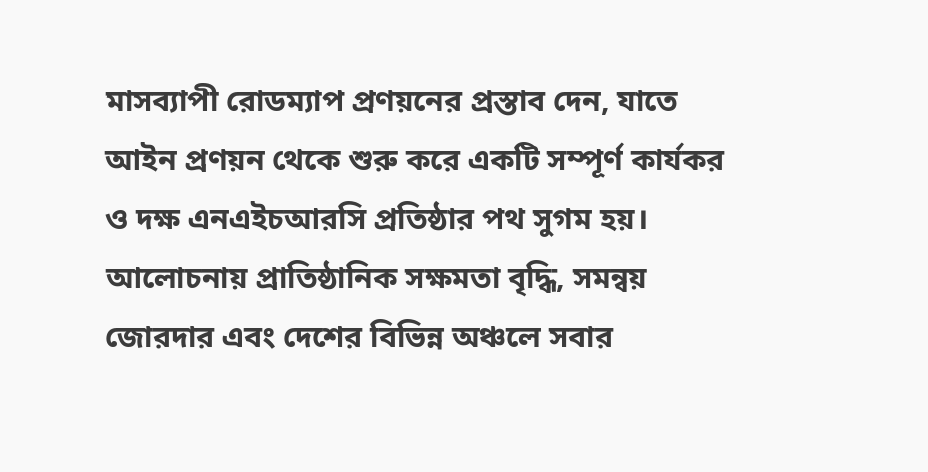মাসব্যাপী রোডম্যাপ প্রণয়নের প্রস্তাব দেন, যাতে আইন প্রণয়ন থেকে শুরু করে একটি সম্পূর্ণ কার্যকর ও দক্ষ এনএইচআরসি প্রতিষ্ঠার পথ সুগম হয়।
আলোচনায় প্রাতিষ্ঠানিক সক্ষমতা বৃদ্ধি, সমন্বয় জোরদার এবং দেশের বিভিন্ন অঞ্চলে সবার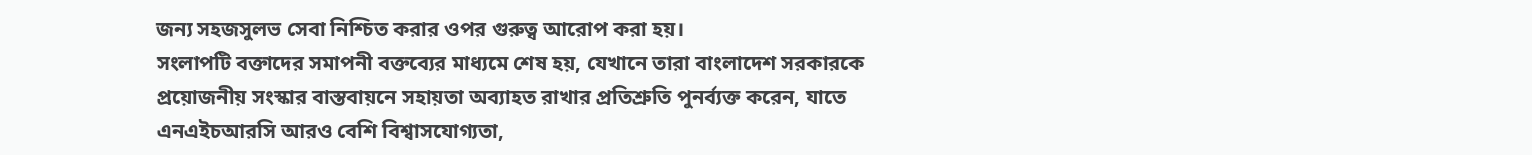জন্য সহজসুলভ সেবা নিশ্চিত করার ওপর গুরুত্ব আরোপ করা হয়।
সংলাপটি বক্তাদের সমাপনী বক্তব্যের মাধ্যমে শেষ হয়, যেখানে তারা বাংলাদেশ সরকারকে প্রয়োজনীয় সংস্কার বাস্তবায়নে সহায়তা অব্যাহত রাখার প্রতিশ্রুতি পুনর্ব্যক্ত করেন, যাতে এনএইচআরসি আরও বেশি বিশ্বাসযোগ্যতা,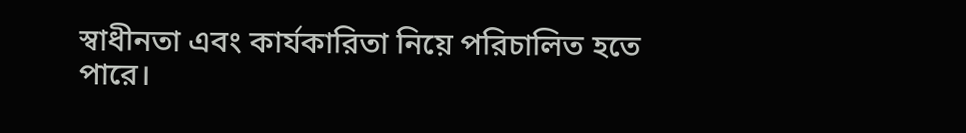স্বাধীনতা এবং কার্যকারিতা নিয়ে পরিচালিত হতে পারে।